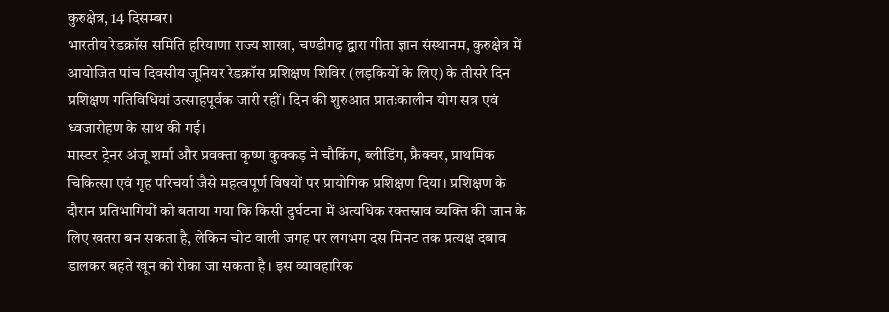कुरुक्षेत्र, 14 दिसम्बर।
भारतीय रेडक्रॉस समिति हरियाणा राज्य शाखा, चण्डीगढ़ द्वारा गीता ज्ञान संस्थानम, कुरुक्षेत्र में आयोजित पांच दिवसीय जूनियर रेडक्रॉस प्रशिक्षण शिविर (लड़कियों के लिए) के तीसरे दिन प्रशिक्षण गतिविधियां उत्साहपूर्वक जारी रहीं। दिन की शुरुआत प्रातःकालीन योग सत्र एवं ध्वजारोहण के साथ की गई।
मास्टर ट्रेनर अंजू शर्मा और प्रवक्ता कृष्ण कुक्कड़ ने चौकिंग, ब्लीडिंग, फ्रैक्चर, प्राथमिक चिकित्सा एवं गृह परिचर्या जैसे महत्वपूर्ण विषयों पर प्रायोगिक प्रशिक्षण दिया। प्रशिक्षण के दौरान प्रतिभागियों को बताया गया कि किसी दुर्घटना में अत्यधिक रक्तस्राव व्यक्ति की जान के लिए खतरा बन सकता है, लेकिन चोट वाली जगह पर लगभग दस मिनट तक प्रत्यक्ष दबाव डालकर बहते खून को रोका जा सकता है। इस व्यावहारिक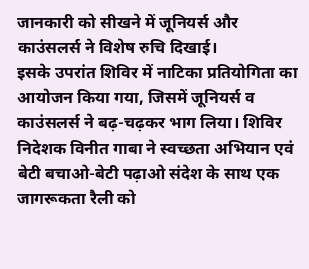जानकारी को सीखने में जूनियर्स और काउंसलर्स ने विशेष रुचि दिखाई।
इसके उपरांत शिविर में नाटिका प्रतियोगिता का आयोजन किया गया, जिसमें जूनियर्स व काउंसलर्स ने बढ़-चढ़कर भाग लिया। शिविर निदेशक विनीत गाबा ने स्वच्छता अभियान एवं बेटी बचाओ-बेटी पढ़ाओ संदेश के साथ एक जागरूकता रैली को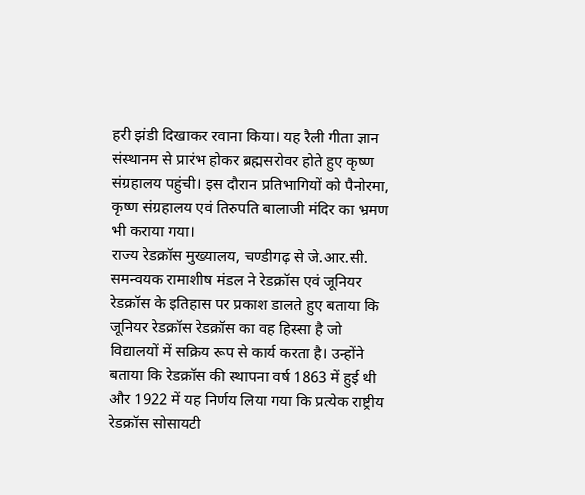हरी झंडी दिखाकर रवाना किया। यह रैली गीता ज्ञान संस्थानम से प्रारंभ होकर ब्रह्मसरोवर होते हुए कृष्ण संग्रहालय पहुंची। इस दौरान प्रतिभागियों को पैनोरमा, कृष्ण संग्रहालय एवं तिरुपति बालाजी मंदिर का भ्रमण भी कराया गया।
राज्य रेडक्रॉस मुख्यालय, चण्डीगढ़ से जे.आर.सी. समन्वयक रामाशीष मंडल ने रेडक्रॉस एवं जूनियर रेडक्रॉस के इतिहास पर प्रकाश डालते हुए बताया कि जूनियर रेडक्रॉस रेडक्रॉस का वह हिस्सा है जो विद्यालयों में सक्रिय रूप से कार्य करता है। उन्होंने बताया कि रेडक्रॉस की स्थापना वर्ष 1863 में हुई थी और 1922 में यह निर्णय लिया गया कि प्रत्येक राष्ट्रीय रेडक्रॉस सोसायटी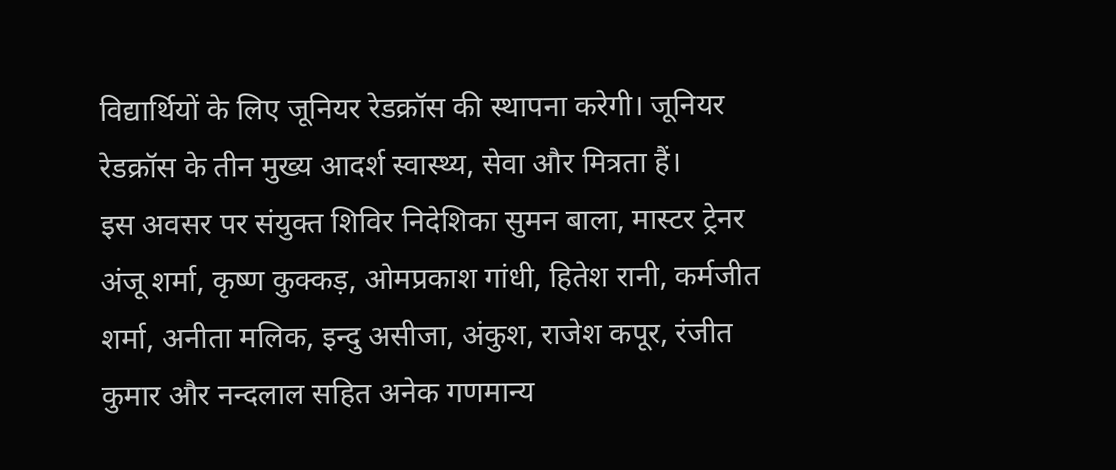विद्यार्थियों के लिए जूनियर रेडक्रॉस की स्थापना करेगी। जूनियर रेडक्रॉस के तीन मुख्य आदर्श स्वास्थ्य, सेवा और मित्रता हैं।
इस अवसर पर संयुक्त शिविर निदेशिका सुमन बाला, मास्टर ट्रेनर अंजू शर्मा, कृष्ण कुक्कड़, ओमप्रकाश गांधी, हितेश रानी, कर्मजीत शर्मा, अनीता मलिक, इन्दु असीजा, अंकुश, राजेश कपूर, रंजीत कुमार और नन्दलाल सहित अनेक गणमान्य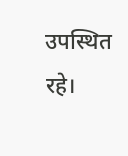उपस्थित रहे।